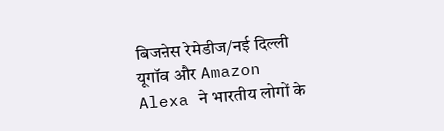बिजऩेस रेमेडीज/नई दिल्ली यूगॉव और Amazon Alexa ने भारतीय लोगों के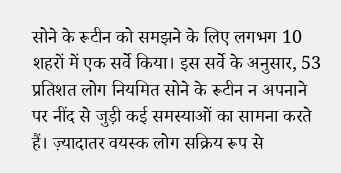सोने के रूटीन को समझने के लिए लगभग 10 शहरों में एक सर्वे किया। इस सर्वे के अनुसार, 53 प्रतिशत लोग नियमित सोने के रूटीन न अपनाने पर नींद से जुड़ी कई समस्याओं का सामना करते हैं। ज़्यादातर वयस्क लोग सक्रिय रूप से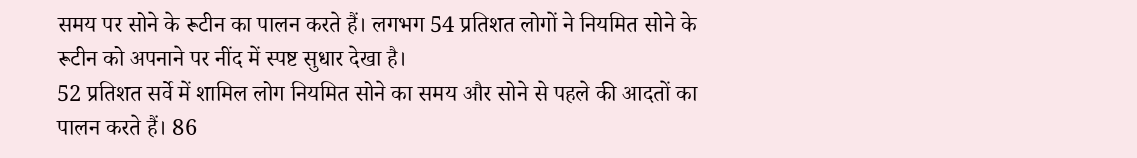समय पर सोने के रूटीन का पालन करते हैं। लगभग 54 प्रतिशत लोगों ने नियमित सोने के रूटीन को अपनाने पर नींद में स्पष्ट सुधार देखा है।
52 प्रतिशत सर्वे में शामिल लोग नियमित सोने का समय और सोने से पहले की आदतों का पालन करते हैं। 86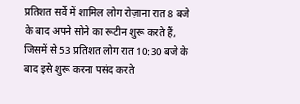प्रतिशत सर्वे में शामिल लोग रोज़ाना रात 8 बजे के बाद अपने सोने का रूटीन शुरू करते हैं, जिसमें से 53 प्रतिशत लोग रात 10:30 बजे के बाद इसे शुरू करना पसंद करते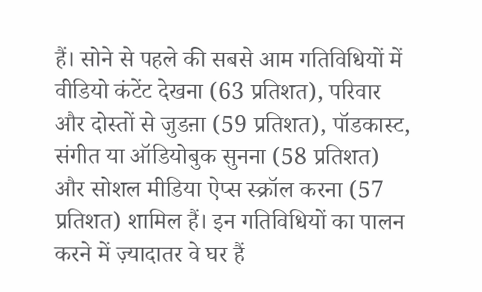हैं। सोने से पहले की सबसे आम गतिविधियों में वीडियो कंटेंट देखना (63 प्रतिशत), परिवार और दोस्तों से जुडऩा (59 प्रतिशत), पॉडकास्ट, संगीत या ऑडियोबुक सुनना (58 प्रतिशत) और सोशल मीडिया ऐप्स स्क्रॉल करना (57 प्रतिशत) शामिल हैं। इन गतिविधियों का पालन करने में ज़्यादातर वे घर हैं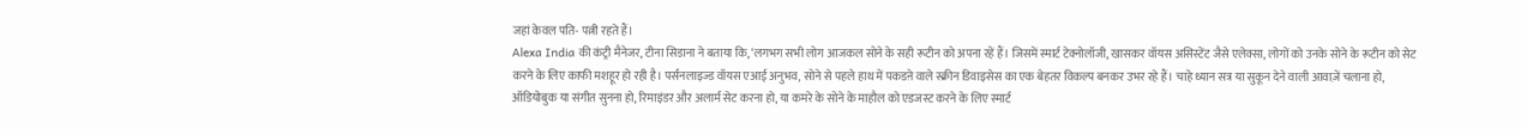जहां केवल पति- पत्नी रहते हैं।
Alexa India की कंट्री मैनेजर, टीना सिडाना ने बताया कि, ‘लगभग सभी लोग आजकल सोने के सही रूटीन को अपना रहें हैं। जिसमें स्मार्ट टेक्नोलॉजी, खासकर वॉयस असिस्टेंट जैसे एलेक्सा, लोगों को उनके सोने के रूटीन को सेट करने के लिए काफी मशहूर हो रही है। पर्सनलाइज्ड वॉयस एआई अनुभव, सोने से पहले हाथ में पकडऩे वाले स्क्रीन डिवाइसेस का एक बेहतर विकल्प बनकर उभर रहे हैं। चाहे ध्यान सत्र या सुकून देने वाली आवाज़ें चलाना हो, ऑडियोबुक या संगीत सुनना हो, रिमाइंडर और अलार्म सेट करना हो, या कमरे के सोने के माहौल को एडजस्ट करने के लिए स्मार्ट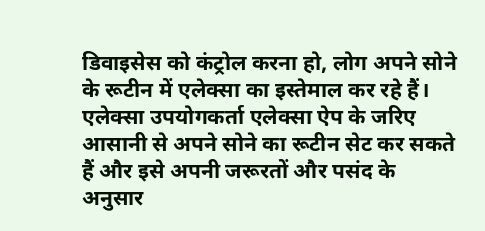डिवाइसेस को कंट्रोल करना हो, लोग अपने सोने के रूटीन में एलेक्सा का इस्तेमाल कर रहे हैं। एलेक्सा उपयोगकर्ता एलेक्सा ऐप के जरिए आसानी से अपने सोने का रूटीन सेट कर सकते हैं और इसे अपनी जरूरतों और पसंद के अनुसार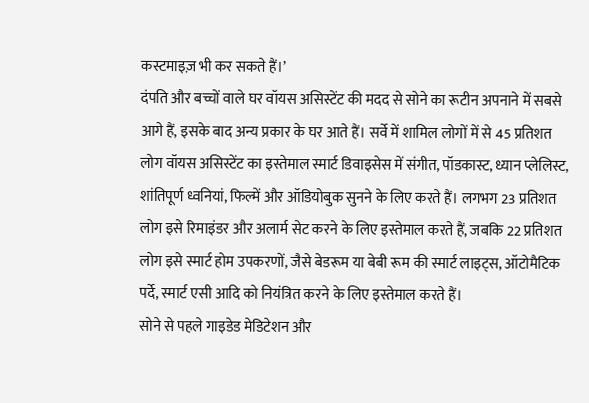कस्टमाइज़ भी कर सकते हैं।’
दंपति और बच्चों वाले घर वॉयस असिस्टेंट की मदद से सोने का रूटीन अपनाने में सबसे आगे हैं, इसके बाद अन्य प्रकार के घर आते हैं। सर्वे में शामिल लोगों में से 45 प्रतिशत लोग वॉयस असिस्टेंट का इस्तेमाल स्मार्ट डिवाइसेस में संगीत, पॉडकास्ट, ध्यान प्लेलिस्ट, शांतिपूर्ण ध्वनियां, फिल्में और ऑडियोबुक सुनने के लिए करते हैं। लगभग 23 प्रतिशत लोग इसे रिमाइंडर और अलार्म सेट करने के लिए इस्तेमाल करते हैं, जबकि 22 प्रतिशत लोग इसे स्मार्ट होम उपकरणों, जैसे बेडरूम या बेबी रूम की स्मार्ट लाइट्स, ऑटोमैटिक पर्दे, स्मार्ट एसी आदि को नियंत्रित करने के लिए इस्तेमाल करते हैं।
सोने से पहले गाइडेड मेडिटेशन और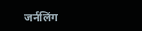जर्नलिंग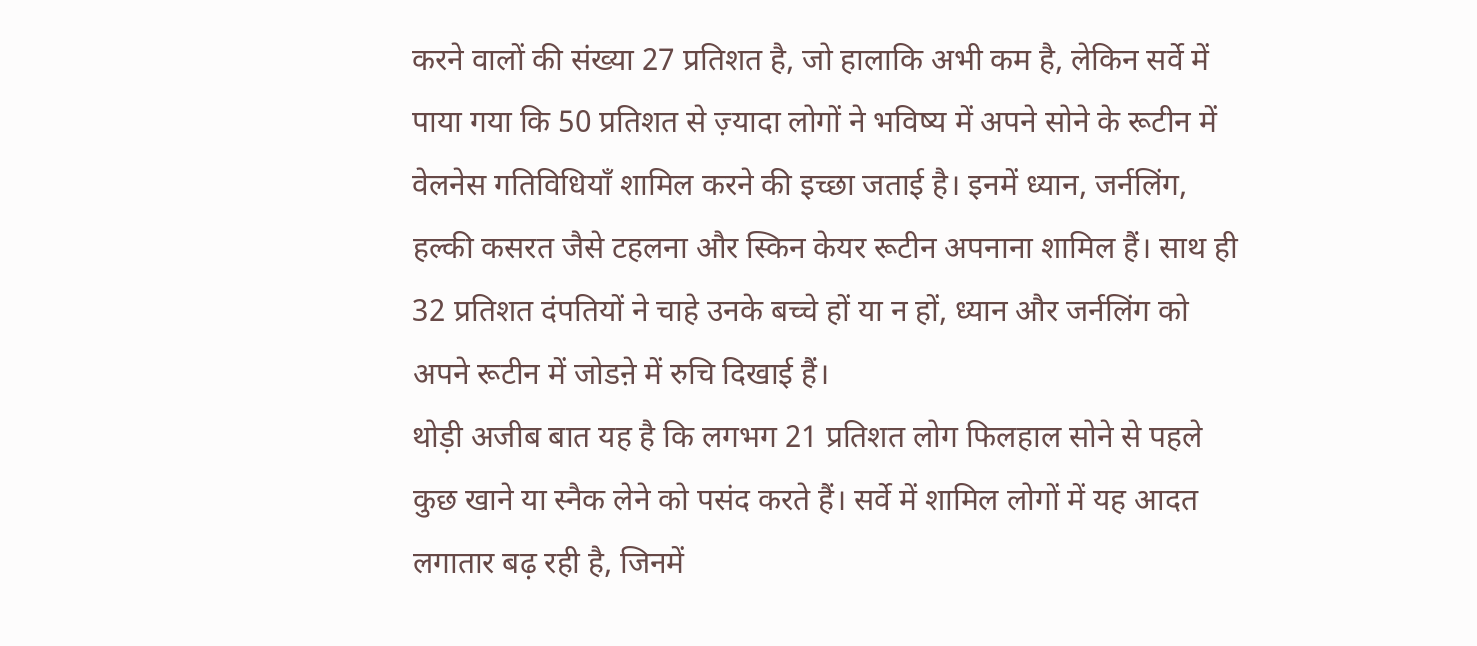करने वालों की संख्या 27 प्रतिशत है, जो हालाकि अभी कम है, लेकिन सर्वे में पाया गया कि 50 प्रतिशत से ज़्यादा लोगों ने भविष्य में अपने सोने के रूटीन में वेलनेस गतिविधियाँ शामिल करने की इच्छा जताई है। इनमें ध्यान, जर्नलिंग, हल्की कसरत जैसे टहलना और स्किन केयर रूटीन अपनाना शामिल हैं। साथ ही 32 प्रतिशत दंपतियों ने चाहे उनके बच्चे हों या न हों, ध्यान और जर्नलिंग को अपने रूटीन में जोडऩे में रुचि दिखाई हैं।
थोड़ी अजीब बात यह है कि लगभग 21 प्रतिशत लोग फिलहाल सोने से पहले कुछ खाने या स्नैक लेने को पसंद करते हैं। सर्वे में शामिल लोगों में यह आदत लगातार बढ़ रही है, जिनमें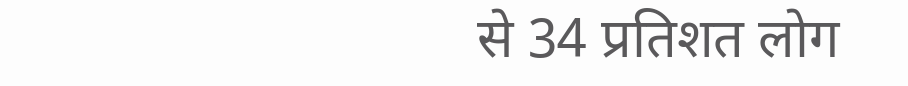से 34 प्रतिशत लोग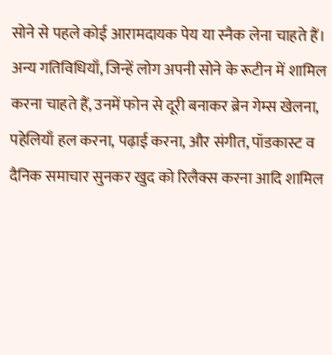सोने से पहले कोई आरामदायक पेय या स्नैक लेना चाहते हैं। अन्य गतिविधियाँ, जिन्हें लोग अपनी सोने के रूटीन में शामिल करना चाहते हैं, उनमें फोन से दूरी बनाकर ब्रेन गेम्स खेलना, पहेलियाँ हल करना, पढ़ाई करना, और संगीत, पॉडकास्ट व दैनिक समाचार सुनकर खुद को रिलैक्स करना आदि शामिल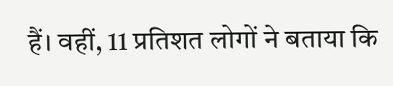हैं। वहीं, 11 प्रतिशत लोगों ने बताया कि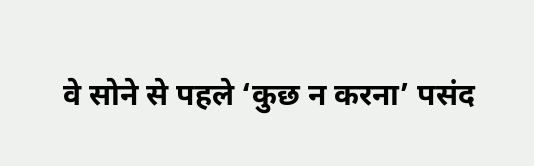वे सोने से पहले ‘कुछ न करना’ पसंद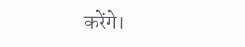करेंगे।